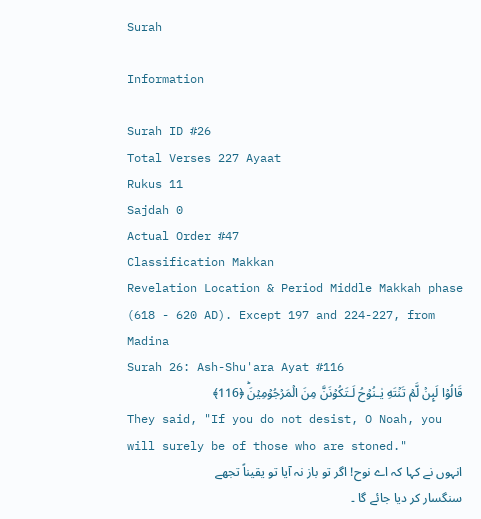Surah

Information

Surah ID #26
Total Verses 227 Ayaat
Rukus 11
Sajdah 0
Actual Order #47
Classification Makkan
Revelation Location & Period Middle Makkah phase (618 - 620 AD). Except 197 and 224-227, from Madina
Surah 26: Ash-Shu'ara Ayat #116
قَالُوۡا لَٮِٕنۡ لَّمۡ تَنۡتَهِ يٰـنُوۡحُ لَـتَكُوۡنَنَّ مِنَ الۡمَرۡجُوۡمِيۡنَؕ ﴿116﴾
They said, "If you do not desist, O Noah, you will surely be of those who are stoned."
انہوں نے کہا کہ اے نوح! اگر تو باز نہ آیا تو یقیناً تجھے سنگسار کر دیا جائے گا ۔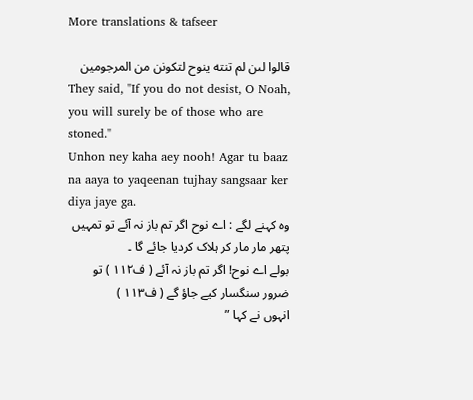More translations & tafseer

قالوا لىن لم تنته ينوح لتكونن من المرجومين
They said, "If you do not desist, O Noah, you will surely be of those who are stoned."
Unhon ney kaha aey nooh! Agar tu baaz na aaya to yaqeenan tujhay sangsaar ker diya jaye ga.
وہ کہنے لگے : اے نوح اگر تم باز نہ آئے تو تمہیں پتھر مار مار کر ہلاک کردیا جائے گا ۔
بولے اے نوح! اگر تم باز نہ آئے ( ف۱۱۲ ) تو ضرور سنگسار کیے جاؤ گے ( ف۱۱۳ )
انہوں نے کہا ”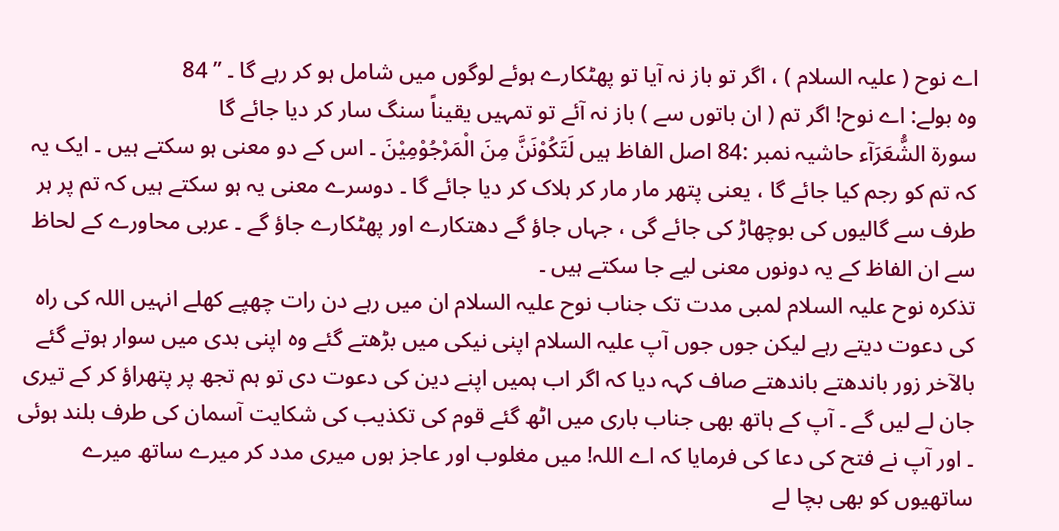اے نوح ( علیہ السلام ) ، اگر تو باز نہ آیا تو پھٹکارے ہوئے لوگوں میں شامل ہو کر رہے گا ۔ ” 84
وہ بولے: اے نوح! اگر تم ( ان باتوں سے ) باز نہ آئے تو تمہیں یقیناً سنگ سار کر دیا جائے گا
سورة الشُّعَرَآء حاشیہ نمبر :84 اصل الفاظ ہیں لَتَکُوْنَنَّ مِنَ الْمَرْجُوْمِیْنَ ۔ اس کے دو معنی ہو سکتے ہیں ۔ ایک یہ کہ تم کو رجم کیا جائے گا ، یعنی پتھر مار مار کر ہلاک کر دیا جائے گا ۔ دوسرے معنی یہ ہو سکتے ہیں کہ تم پر ہر طرف سے گالیوں کی بوچھاڑ کی جائے گی ، جہاں جاؤ گے دھتکارے اور پھٹکارے جاؤ گے ۔ عربی محاورے کے لحاظ سے ان الفاظ کے یہ دونوں معنی لیے جا سکتے ہیں ۔
تذکرہ نوح علیہ السلام لمبی مدت تک جناب نوح علیہ السلام ان میں رہے دن رات چھپے کھلے انہیں اللہ کی راہ کی دعوت دیتے رہے لیکن جوں جوں آپ علیہ السلام اپنی نیکی میں بڑھتے گئے وہ اپنی بدی میں سوار ہوتے گئے بالآخر زور باندھتے باندھتے صاف کہہ دیا کہ اگر اب ہمیں اپنے دین کی دعوت دی تو ہم تجھ پر پتھراؤ کر کے تیری جان لے لیں گے ۔ آپ کے ہاتھ بھی جناب باری میں اٹھ گئے قوم کی تکذیب کی شکایت آسمان کی طرف بلند ہوئی ۔ اور آپ نے فتح کی دعا کی فرمایا کہ اے اللہ! میں مغلوب اور عاجز ہوں میری مدد کر میرے ساتھ میرے ساتھیوں کو بھی بچا لے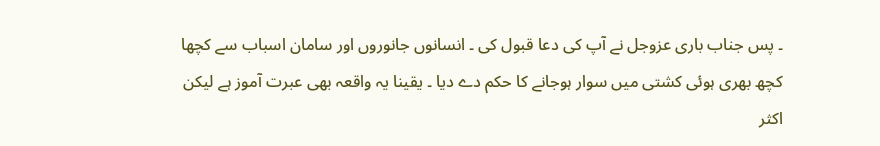۔ پس جناب باری عزوجل نے آپ کی دعا قبول کی ۔ انسانوں جانوروں اور سامان اسباب سے کچھا کچھ بھری ہوئی کشتی میں سوار ہوجانے کا حکم دے دیا ۔ یقینا یہ واقعہ بھی عبرت آموز ہے لیکن اکثر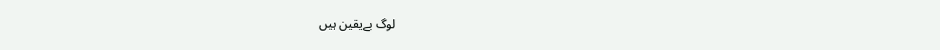لوگ بےیقین ہیں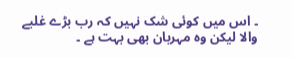۔ اس میں کوئی شک نہیں کہ رب بڑے غلبے والا لیکن وہ مہربان بھی بہت ہے ۔